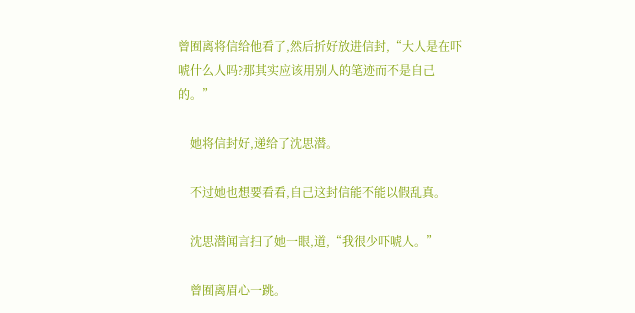曾囿离将信给他看了,然后折好放进信封,“大人是在吓唬什么人吗?那其实应该用别人的笔迹而不是自己的。”

    她将信封好,递给了沈思潜。

    不过她也想要看看,自己这封信能不能以假乱真。

    沈思潜闻言扫了她一眼,道,“我很少吓唬人。”

    曾囿离眉心一跳。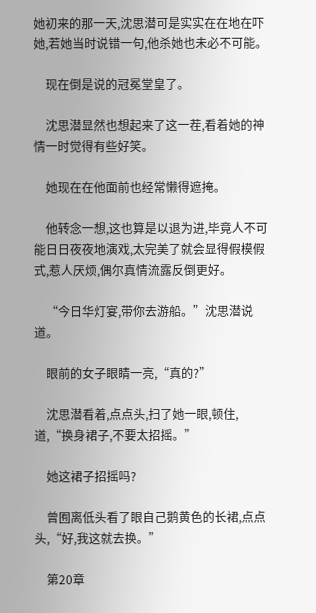她初来的那一天,沈思潜可是实实在在地在吓她,若她当时说错一句,他杀她也未必不可能。

    现在倒是说的冠冕堂皇了。

    沈思潜显然也想起来了这一茬,看着她的神情一时觉得有些好笑。

    她现在在他面前也经常懒得遮掩。

    他转念一想,这也算是以退为进,毕竟人不可能日日夜夜地演戏,太完美了就会显得假模假式,惹人厌烦,偶尔真情流露反倒更好。

    “今日华灯宴,带你去游船。”沈思潜说道。

    眼前的女子眼睛一亮,“真的?”

    沈思潜看着,点点头,扫了她一眼,顿住,道,“换身裙子,不要太招摇。”

    她这裙子招摇吗?

    曾囿离低头看了眼自己鹅黄色的长裙,点点头,“好,我这就去换。”

    第20章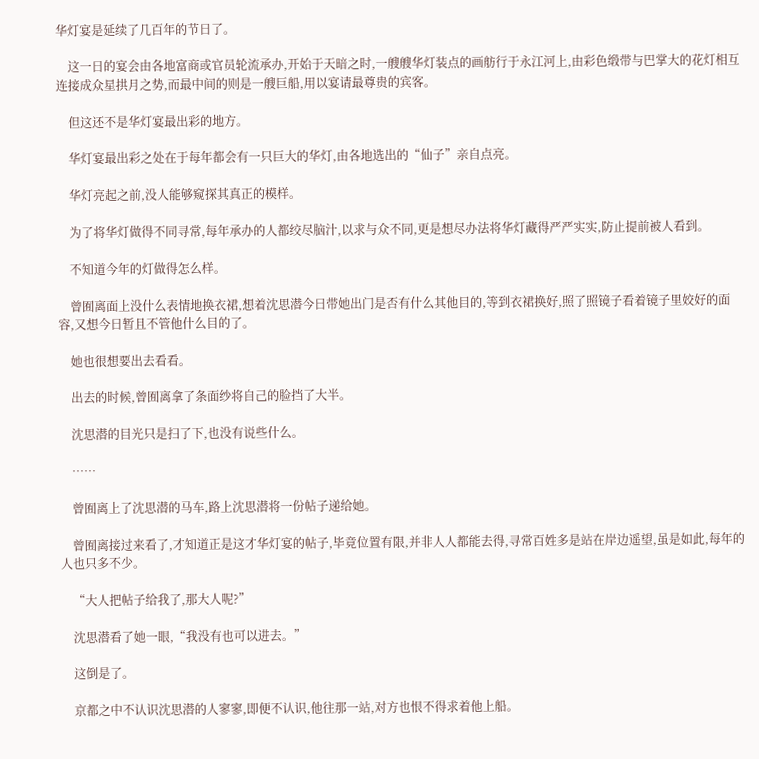华灯宴是延续了几百年的节日了。

    这一日的宴会由各地富商或官员轮流承办,开始于天暗之时,一艘艘华灯装点的画舫行于永江河上,由彩色缎带与巴掌大的花灯相互连接成众星拱月之势,而最中间的则是一艘巨船,用以宴请最尊贵的宾客。

    但这还不是华灯宴最出彩的地方。

    华灯宴最出彩之处在于每年都会有一只巨大的华灯,由各地选出的“仙子”亲自点亮。

    华灯亮起之前,没人能够窥探其真正的模样。

    为了将华灯做得不同寻常,每年承办的人都绞尽脑汁,以求与众不同,更是想尽办法将华灯藏得严严实实,防止提前被人看到。

    不知道今年的灯做得怎么样。

    曾囿离面上没什么表情地换衣裙,想着沈思潜今日带她出门是否有什么其他目的,等到衣裙换好,照了照镜子看着镜子里姣好的面容,又想今日暂且不管他什么目的了。

    她也很想要出去看看。

    出去的时候,曾囿离拿了条面纱将自己的脸挡了大半。

    沈思潜的目光只是扫了下,也没有说些什么。

    ……

    曾囿离上了沈思潜的马车,路上沈思潜将一份帖子递给她。

    曾囿离接过来看了,才知道正是这才华灯宴的帖子,毕竟位置有限,并非人人都能去得,寻常百姓多是站在岸边遥望,虽是如此,每年的人也只多不少。

    “大人把帖子给我了,那大人呢?”

    沈思潜看了她一眼,“我没有也可以进去。”

    这倒是了。

    京都之中不认识沈思潜的人寥寥,即便不认识,他往那一站,对方也恨不得求着他上船。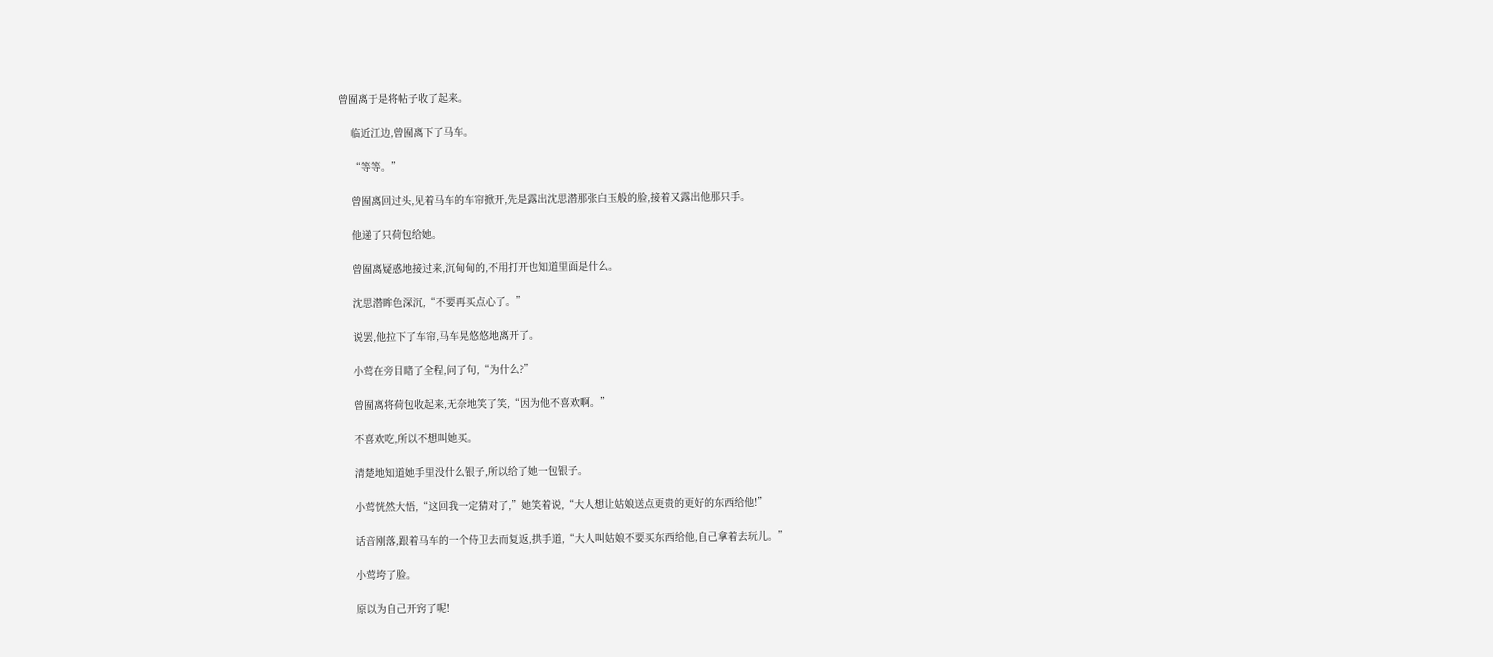曾囿离于是将帖子收了起来。

    临近江边,曾囿离下了马车。

    “等等。”

    曾囿离回过头,见着马车的车帘掀开,先是露出沈思潜那张白玉般的脸,接着又露出他那只手。

    他递了只荷包给她。

    曾囿离疑惑地接过来,沉甸甸的,不用打开也知道里面是什么。

    沈思潜眸色深沉,“不要再买点心了。”

    说罢,他拉下了车帘,马车晃悠悠地离开了。

    小莺在旁目睹了全程,问了句,“为什么?”

    曾囿离将荷包收起来,无奈地笑了笑,“因为他不喜欢啊。”

    不喜欢吃,所以不想叫她买。

    清楚地知道她手里没什么银子,所以给了她一包银子。

    小莺恍然大悟,“这回我一定猜对了,”她笑着说,“大人想让姑娘送点更贵的更好的东西给他!”

    话音刚落,跟着马车的一个侍卫去而复返,拱手道,“大人叫姑娘不要买东西给他,自己拿着去玩儿。”

    小莺垮了脸。

    原以为自己开窍了呢!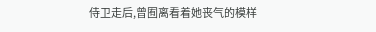侍卫走后,曾囿离看着她丧气的模样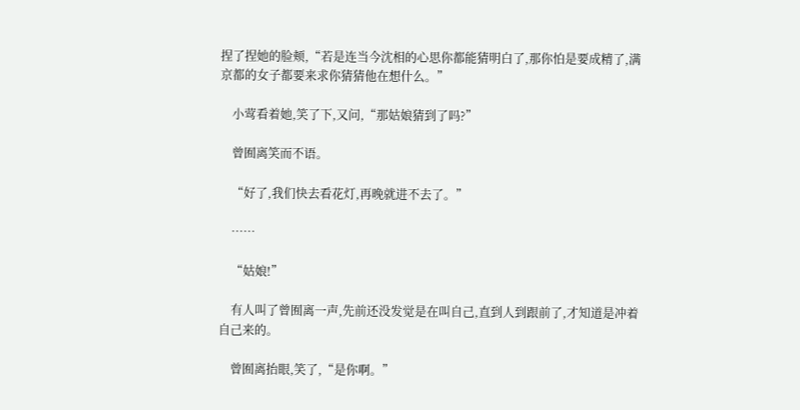捏了捏她的脸颊,“若是连当今沈相的心思你都能猜明白了,那你怕是要成精了,满京都的女子都要来求你猜猜他在想什么。”

    小莺看着她,笑了下,又问,“那姑娘猜到了吗?”

    曾囿离笑而不语。

    “好了,我们快去看花灯,再晚就进不去了。”

    ……

    “姑娘!”

    有人叫了曾囿离一声,先前还没发觉是在叫自己,直到人到跟前了,才知道是冲着自己来的。

    曾囿离抬眼,笑了,“是你啊。”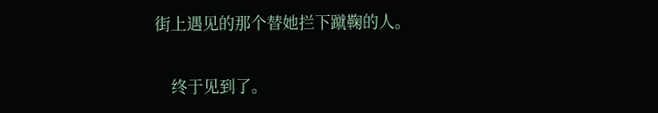街上遇见的那个替她拦下蹴鞠的人。

    终于见到了。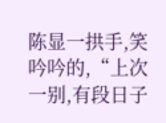陈显一拱手,笑吟吟的,“上次一别,有段日子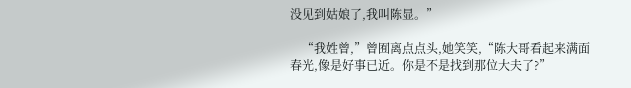没见到姑娘了,我叫陈显。”

    “我姓曾,”曾囿离点点头,她笑笑,“陈大哥看起来满面春光,像是好事已近。你是不是找到那位大夫了?”